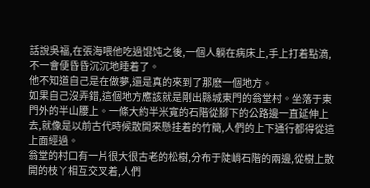話說吳福,在張海喂他吃過馄饨之後,一個人躺在病床上,手上打着點滴,不一會便昏昏沉沉地睡着了。
他不知道自己是在做夢,還是真的來到了那麽一個地方。
如果自己沒弄錯,這個地方應該就是剛出縣城東門的翁堂村。坐落于東門外的半山腰上。一條大約半米寬的石階從腳下的公路邊一直延伸上去,就像是以前古代時候散開來懸挂着的竹簡,人們的上下通行都得從這上面經過。
翁堂的村口有一片很大很古老的松樹,分布于陡峭石階的兩邊,從樹上散開的枝丫相互交叉着,人們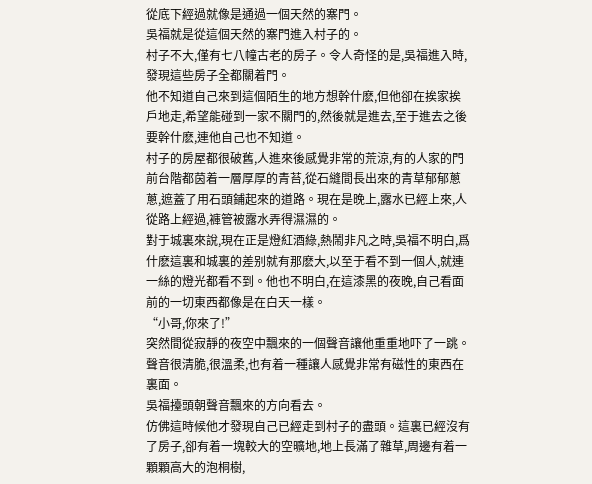從底下經過就像是通過一個天然的寨門。
吳福就是從這個天然的寨門進入村子的。
村子不大,僅有七八幢古老的房子。令人奇怪的是,吳福進入時,發現這些房子全都關着門。
他不知道自己來到這個陌生的地方想幹什麽,但他卻在挨家挨戶地走,希望能碰到一家不關門的,然後就是進去,至于進去之後要幹什麽,連他自己也不知道。
村子的房屋都很破舊,人進來後感覺非常的荒涼,有的人家的門前台階都茵着一層厚厚的青苔,從石縫間長出來的青草郁郁蔥蔥,遮蓋了用石頭鋪起來的道路。現在是晚上,露水已經上來,人從路上經過,褲管被露水弄得濕濕的。
對于城裏來說,現在正是燈紅酒綠,熱鬧非凡之時,吳福不明白,爲什麽這裏和城裏的差别就有那麽大,以至于看不到一個人,就連一絲的燈光都看不到。他也不明白,在這漆黑的夜晚,自己看面前的一切東西都像是在白天一樣。
“小哥,你來了!”
突然間從寂靜的夜空中飄來的一個聲音讓他重重地吓了一跳。
聲音很清脆,很溫柔,也有着一種讓人感覺非常有磁性的東西在裏面。
吳福擡頭朝聲音飄來的方向看去。
仿佛這時候他才發現自己已經走到村子的盡頭。這裏已經沒有了房子,卻有着一塊較大的空曠地,地上長滿了雜草,周邊有着一顆顆高大的泡桐樹,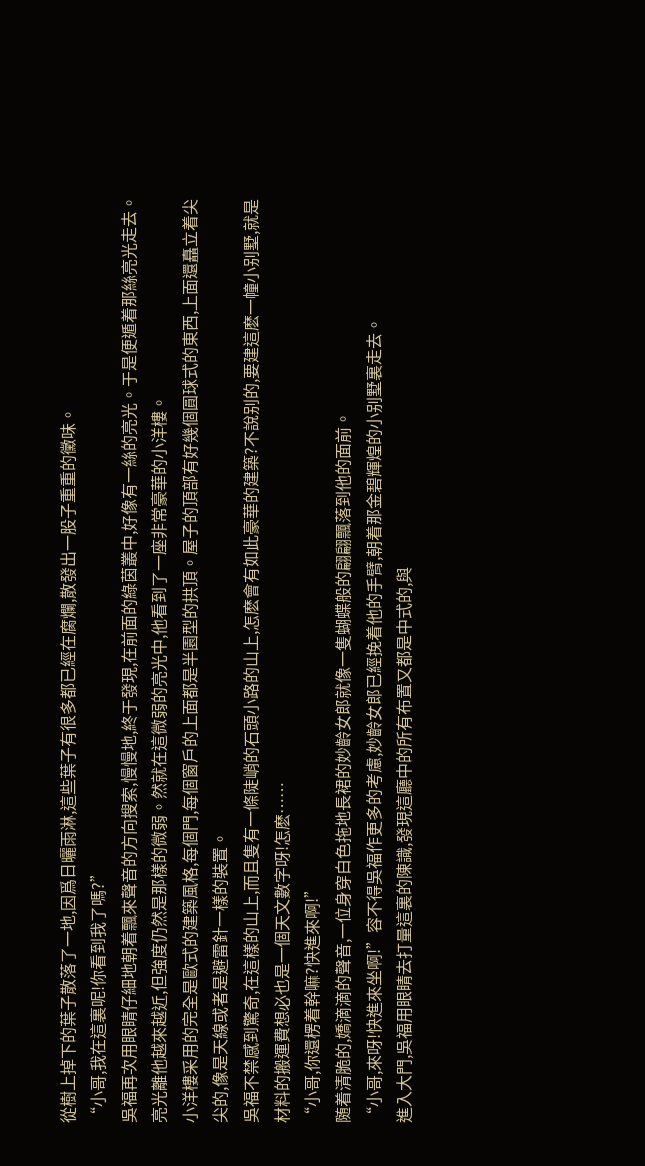從樹上掉下的葉子散落了一地,因爲日曬雨淋,這些葉子有很多都已經在腐爛,散發出一股子重重的黴味。
“小哥,我在這裏呢!你看到我了嗎?”
吳福再次用眼睛仔細地朝着飄來聲音的方向搜索,慢慢地,終于發現,在前面的綠茵叢中,好像有一絲的亮光。于是便遁着那絲亮光走去。
亮光離他越來越近,但強度仍然是那樣的微弱。然就在這微弱的亮光中,他看到了一座非常豪華的小洋樓。
小洋樓采用的完全是歐式的建築風格,每個門,每個窗戶的上面都是半園型的拱頂。屋子的頂部有好幾個圓球式的東西,上面還矗立着尖尖的,像是天線或者是避雷針一樣的裝置。
吳福不禁感到驚奇,在這樣的山上,而且隻有一條陡峭的石頭小路的山上,怎麽會有如此豪華的建築?不說别的,要建這麽一幢小别墅,就是材料的搬運費想必也是一個天文數字呀!怎麽……
“小哥,你還楞着幹嘛?快進來啊!”
随着清脆的,嬌滴滴的聲音,一位身穿白色拖地長裙的妙齡女郎就像一隻蝴蝶般的翩翩飄落到他的面前。
“小哥,來呀!快進來坐啊!”容不得吳福作更多的考慮,妙齡女郎已經挽着他的手臂,朝着那金碧輝煌的小别墅裏走去。
進入大門,吳福用眼睛去打量這裏的陳識,發現這廳中的所有布置又都是中式的,與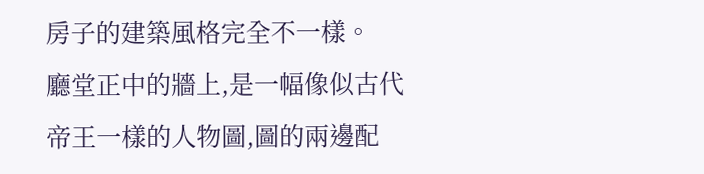房子的建築風格完全不一樣。
廳堂正中的牆上,是一幅像似古代帝王一樣的人物圖,圖的兩邊配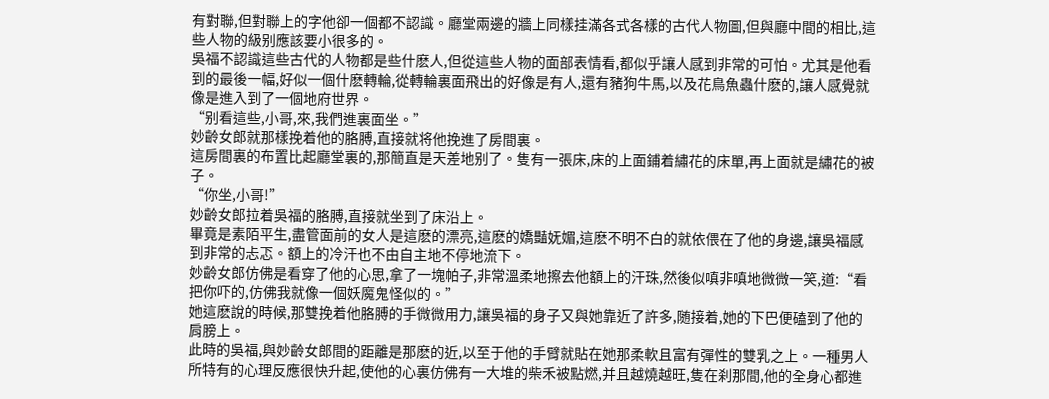有對聯,但對聯上的字他卻一個都不認識。廳堂兩邊的牆上同樣挂滿各式各樣的古代人物圖,但與廳中間的相比,這些人物的級别應該要小很多的。
吳福不認識這些古代的人物都是些什麽人,但從這些人物的面部表情看,都似乎讓人感到非常的可怕。尤其是他看到的最後一幅,好似一個什麽轉輪,從轉輪裏面飛出的好像是有人,還有豬狗牛馬,以及花鳥魚蟲什麽的,讓人感覺就像是進入到了一個地府世界。
“别看這些,小哥,來,我們進裏面坐。”
妙齡女郎就那樣挽着他的胳膊,直接就将他挽進了房間裏。
這房間裏的布置比起廳堂裏的,那簡直是天差地别了。隻有一張床,床的上面鋪着繡花的床單,再上面就是繡花的被子。
“你坐,小哥!”
妙齡女郎拉着吳福的胳膊,直接就坐到了床沿上。
畢竟是素陌平生,盡管面前的女人是這麽的漂亮,這麽的嬌豔妩媚,這麽不明不白的就依偎在了他的身邊,讓吳福感到非常的忐忑。額上的冷汗也不由自主地不停地流下。
妙齡女郎仿佛是看穿了他的心思,拿了一塊帕子,非常溫柔地擦去他額上的汗珠,然後似嗔非嗔地微微一笑,道:“看把你吓的,仿佛我就像一個妖魔鬼怪似的。”
她這麽說的時候,那雙挽着他胳膊的手微微用力,讓吳福的身子又與她靠近了許多,随接着,她的下巴便磕到了他的肩膀上。
此時的吳福,與妙齡女郎間的距離是那麽的近,以至于他的手臂就貼在她那柔軟且富有彈性的雙乳之上。一種男人所特有的心理反應很快升起,使他的心裏仿佛有一大堆的柴禾被點燃,并且越燒越旺,隻在刹那間,他的全身心都進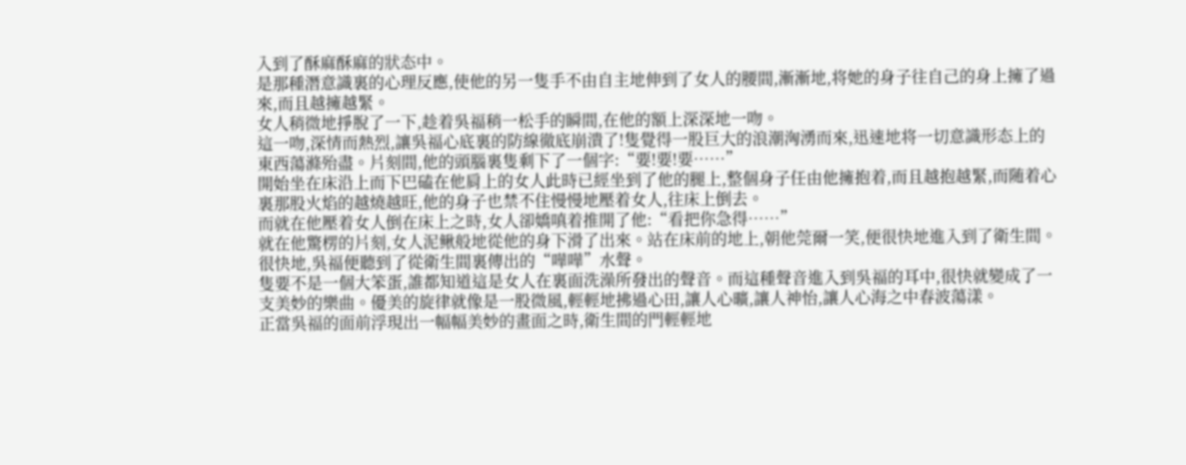入到了酥麻酥麻的狀态中。
是那種潛意識裏的心理反應,使他的另一隻手不由自主地伸到了女人的腰間,漸漸地,将她的身子往自己的身上擁了過來,而且越擁越緊。
女人稍微地掙脫了一下,趁着吳福稍一松手的瞬間,在他的額上深深地一吻。
這一吻,深情而熱烈,讓吳福心底裏的防線徹底崩潰了!隻覺得一股巨大的浪潮洶湧而來,迅速地将一切意識形态上的東西蕩滌殆盡。片刻間,他的頭腦裏隻剩下了一個字:“要!要!要……”
開始坐在床沿上而下巴磕在他肩上的女人此時已經坐到了他的腿上,整個身子任由他擁抱着,而且越抱越緊,而随着心裏那股火焰的越燒越旺,他的身子也禁不住慢慢地壓着女人,往床上倒去。
而就在他壓着女人倒在床上之時,女人卻嬌嗔着推開了他:“看把你急得……”
就在他驚楞的片刻,女人泥鳅般地從他的身下滑了出來。站在床前的地上,朝他莞爾一笑,便很快地進入到了衛生間。
很快地,吳福便聽到了從衛生間裏傳出的“嘩嘩”水聲。
隻要不是一個大笨蛋,誰都知道這是女人在裏面洗澡所發出的聲音。而這種聲音進入到吳福的耳中,很快就變成了一支美妙的樂曲。優美的旋律就像是一股微風,輕輕地拂過心田,讓人心曠,讓人神怡,讓人心海之中春波蕩漾。
正當吳福的面前浮現出一幅幅美妙的畫面之時,衛生間的門輕輕地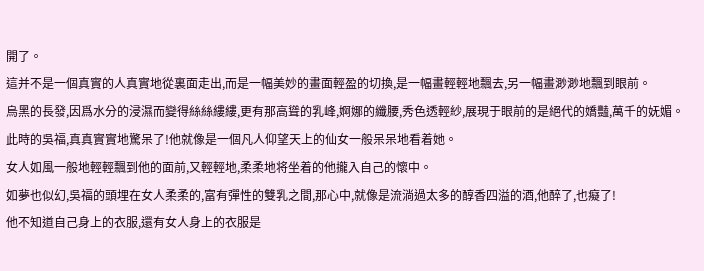開了。
這并不是一個真實的人真實地從裏面走出,而是一幅美妙的畫面輕盈的切換,是一幅畫輕輕地飄去,另一幅畫渺渺地飄到眼前。
烏黑的長發,因爲水分的浸濕而變得絲絲縷縷,更有那高聳的乳峰,婀娜的纖腰,秀色透輕紗,展現于眼前的是絕代的嬌豔,萬千的妩媚。
此時的吳福,真真實實地驚呆了!他就像是一個凡人仰望天上的仙女一般呆呆地看着她。
女人如風一般地輕輕飄到他的面前,又輕輕地,柔柔地将坐着的他攏入自己的懷中。
如夢也似幻,吳福的頭埋在女人柔柔的,富有彈性的雙乳之間,那心中,就像是流淌過太多的醇香四溢的酒,他醉了,也癡了!
他不知道自己身上的衣服,還有女人身上的衣服是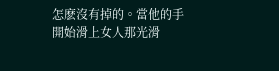怎麽沒有掉的。當他的手開始滑上女人那光滑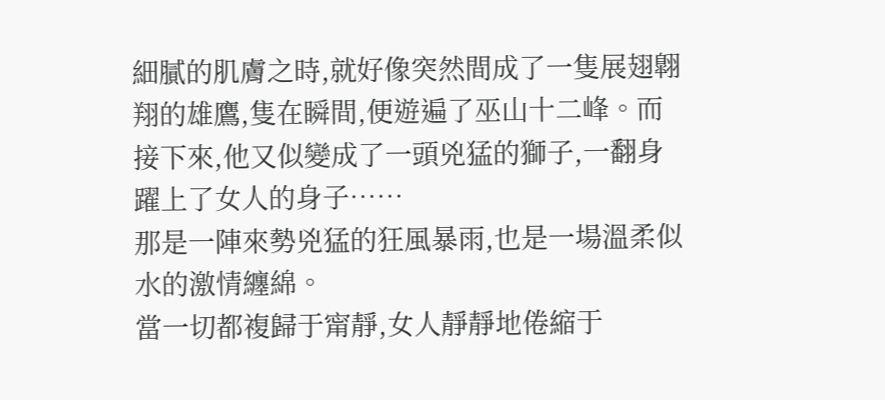細膩的肌膚之時,就好像突然間成了一隻展翅翺翔的雄鷹,隻在瞬間,便遊遍了巫山十二峰。而接下來,他又似變成了一頭兇猛的獅子,一翻身躍上了女人的身子……
那是一陣來勢兇猛的狂風暴雨,也是一場溫柔似水的激情纏綿。
當一切都複歸于甯靜,女人靜靜地倦縮于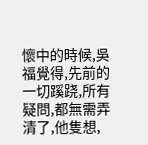懷中的時候,吳福覺得,先前的一切蹊跷,所有疑問,都無需弄清了,他隻想,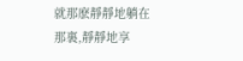就那麽靜靜地躺在那裏,靜靜地享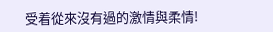受着從來沒有過的激情與柔情!